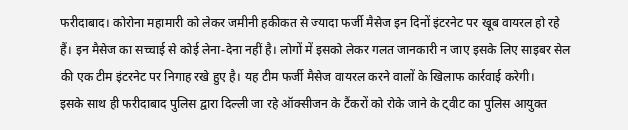फरीदाबाद। कोरोना महामारी को लेकर जमीनी हकीकत से ज्यादा फर्जी मैसेज इन दिनों इंटरनेट पर खूब वायरल हो रहे हैं। इन मैसेज का सच्चाई से कोई लेना-देना नहीं है। लोगों में इसको लेकर गलत जानकारी न जाए इसके लिए साइबर सेल की एक टीम इंटरनेट पर निगाह रखे हुए है। यह टीम फर्जी मैसेज वायरल करने वालों के खिलाफ कार्रवाई करेगी।
इसके साथ ही फरीदाबाद पुलिस द्वारा दिल्ली जा रहे ऑक्सीजन के टैंकरों को रोके जाने के ट्वीट का पुलिस आयुक्त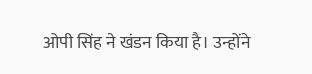ओपी सिंह ने खंडन किया है। उन्होंने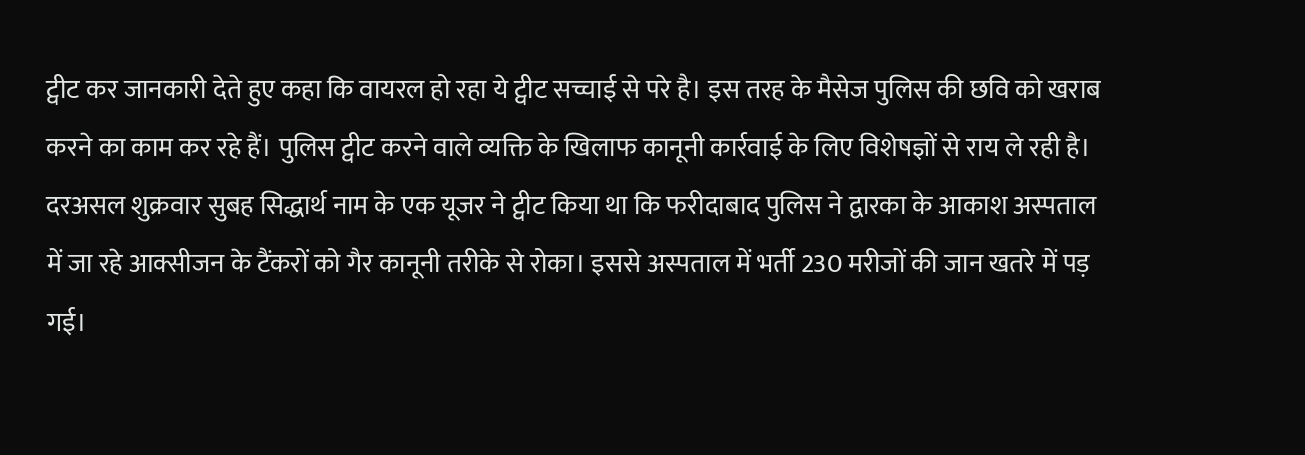ट्वीट कर जानकारी देते हुए कहा कि वायरल हो रहा ये ट्वीट सच्चाई से परे है। इस तरह के मैसेज पुलिस की छवि को खराब करने का काम कर रहे हैं। पुलिस ट्वीट करने वाले व्यक्ति के खिलाफ कानूनी कार्रवाई के लिए विशेषज्ञों से राय ले रही है। दरअसल शुक्रवार सुबह सिद्धार्थ नाम के एक यूजर ने ट्वीट किया था कि फरीदाबाद पुलिस ने द्वारका के आकाश अस्पताल में जा रहे आक्सीजन के टैंकरों को गैर कानूनी तरीके से रोका। इससे अस्पताल में भर्ती 230 मरीजों की जान खतरे में पड़ गई।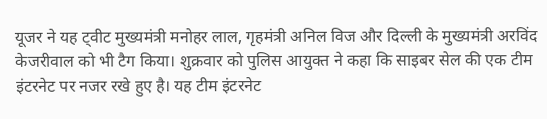यूजर ने यह ट्वीट मुख्यमंत्री मनोहर लाल, गृहमंत्री अनिल विज और दिल्ली के मुख्यमंत्री अरविंद केजरीवाल को भी टैग किया। शुक्रवार को पुलिस आयुक्त ने कहा कि साइबर सेल की एक टीम इंटरनेट पर नजर रखे हुए है। यह टीम इंटरनेट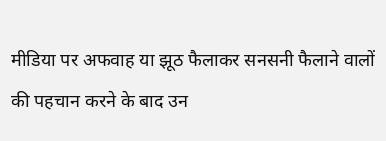मीडिया पर अफवाह या झूठ फैलाकर सनसनी फैलाने वालों की पहचान करने के बाद उन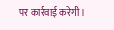पर कार्रवाई करेगी।